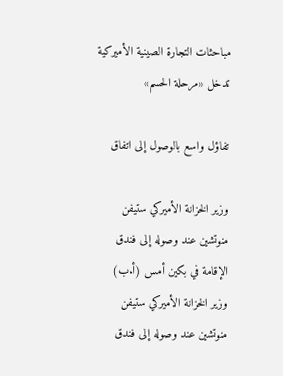مباحثات التجارة الصينية الأميركية تدخل «مرحلة الحسم»

تفاؤل واسع بالوصول إلى اتفاق

وزير الخزانة الأميركي ستيفن منوتشين عند وصوله إلى فندق الإقامة في بكين أمس (أ.ب)
وزير الخزانة الأميركي ستيفن منوتشين عند وصوله إلى فندق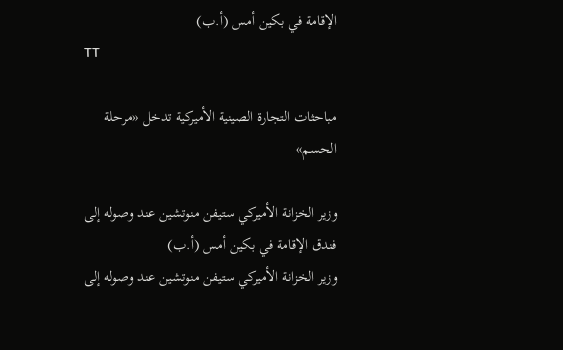الإقامة في بكين أمس (أ.ب)
TT

مباحثات التجارة الصينية الأميركية تدخل «مرحلة الحسم»

وزير الخزانة الأميركي ستيفن منوتشين عند وصوله إلى فندق الإقامة في بكين أمس (أ.ب)
وزير الخزانة الأميركي ستيفن منوتشين عند وصوله إلى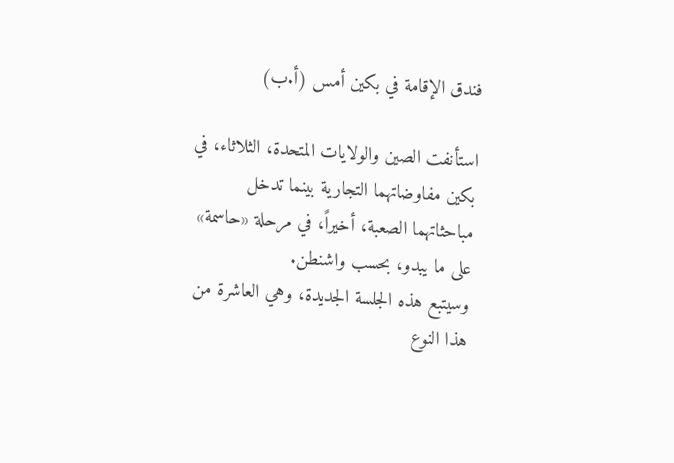فندق الإقامة في بكين أمس (أ.ب)

استأنفت الصين والولايات المتحدة، الثلاثاء، في بكين مفاوضاتهما التجارية بينما تدخل مباحثاتهما الصعبة، أخيراً، في مرحلة «حاسمة» على ما يبدو، بحسب واشنطن.
وسيتبع هذه الجلسة الجديدة، وهي العاشرة من هذا النوع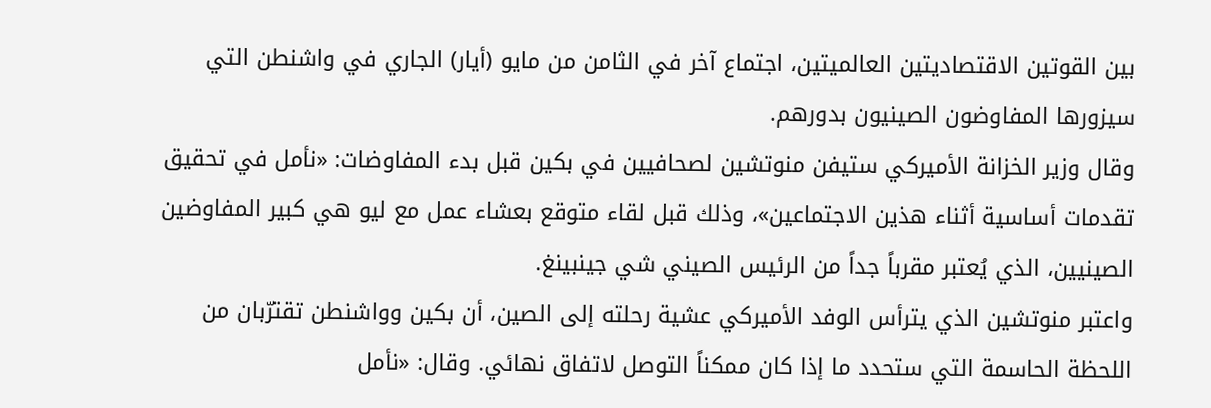بين القوتين الاقتصاديتين العالميتين، اجتماع آخر في الثامن من مايو (أيار) الجاري في واشنطن التي سيزورها المفاوضون الصينيون بدورهم.
وقال وزير الخزانة الأميركي ستيفن منوتشين لصحافيين في بكين قبل بدء المفاوضات: «نأمل في تحقيق تقدمات أساسية أثناء هذين الاجتماعين»، وذلك قبل لقاء متوقع بعشاء عمل مع ليو هي كبير المفاوضين الصينيين، الذي يُعتبر مقرباً جداً من الرئيس الصيني شي جينبينغ.
واعتبر منوتشين الذي يترأس الوفد الأميركي عشية رحلته إلى الصين، أن بكين وواشنطن تقترّبان من اللحظة الحاسمة التي ستحدد ما إذا كان ممكناً التوصل لاتفاق نهائي. وقال: «نأمل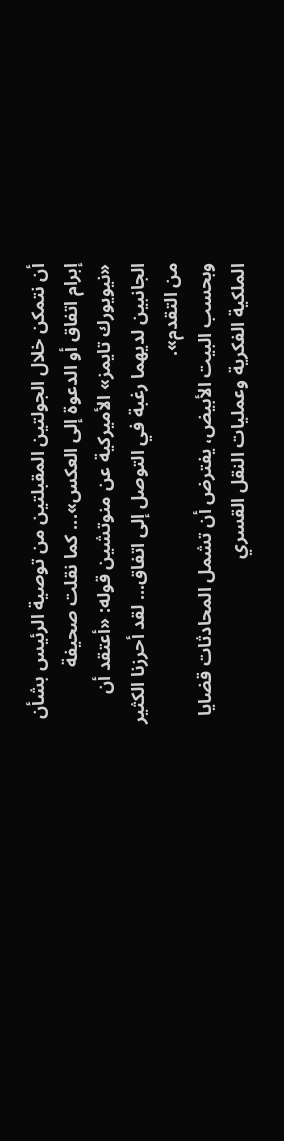أن نتمكن خلال الجولتين المقبلتين من توصية الرئيس بشأن إبرام اتفاق أو الدعوة إلى العكس»... كما نقلت صحيفة «نيويورك تايمز» الأميركية عن منوتشين قوله: «أعتقد أن الجانبين لديهما رغبة في التوصل إلى اتفاق... لقد أحرزنا الكثير من التقدم».
وبحسب البيت الأبيض، يفترض أن تشمل المحادثات قضايا الملكية الفكرية وعمليات النقل القسري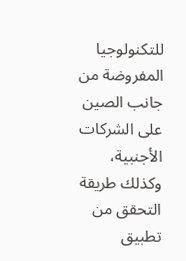للتكنولوجيا المفروضة من جانب الصين على الشركات الأجنبية، وكذلك طريقة التحقق من تطبيق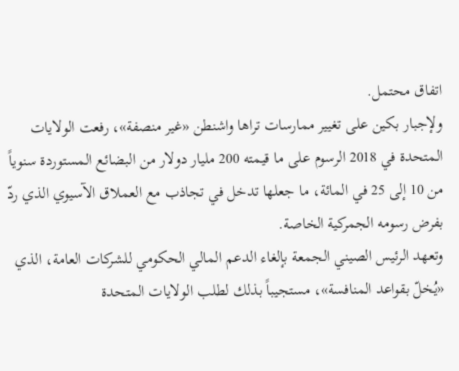اتفاق محتمل.
ولإجبار بكين على تغيير ممارسات تراها واشنطن «غير منصفة»، رفعت الولايات المتحدة في 2018 الرسوم على ما قيمته 200 مليار دولار من البضائع المستوردة سنوياً من 10 إلى 25 في المائة، ما جعلها تدخل في تجاذب مع العملاق الآسيوي الذي ردّ بفرض رسومه الجمركية الخاصة.
وتعهد الرئيس الصيني الجمعة بإلغاء الدعم المالي الحكومي للشركات العامة، الذي «يُخلّ بقواعد المنافسة»، مستجيباً بذلك لطلب الولايات المتحدة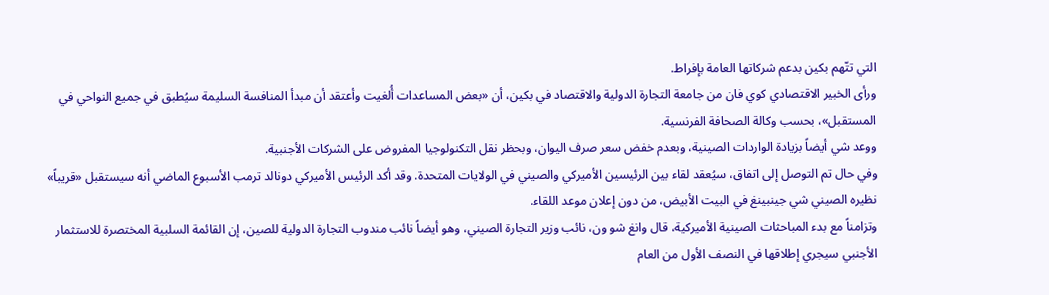التي تتّهم بكين بدعم شركاتها العامة بإفراط.
ورأى الخبير الاقتصادي كوي فان من جامعة التجارة الدولية والاقتصاد في بكين، أن «بعض المساعدات أُلغيت وأعتقد أن مبدأ المنافسة السليمة سيُطبق في جميع النواحي في المستقبل»، بحسب وكالة الصحافة الفرنسية.
ووعد شي أيضاً بزيادة الواردات الصينية، وبعدم خفض سعر صرف اليوان، وبحظر نقل التكنولوجيا المفروض على الشركات الأجنبية.
وفي حال تم التوصل إلى اتفاق، سيُعقد لقاء بين الرئيسين الأميركي والصيني في الولايات المتحدة. وقد أكد الرئيس الأميركي دونالد ترمب الأسبوع الماضي أنه سيستقبل «قريباً» نظيره الصيني شي جينبينغ في البيت الأبيض، من دون إعلان موعد اللقاء.
وتزامناً مع بدء المباحثات الصينية الأميركية، قال وانغ شو ون، نائب وزير التجارة الصيني، وهو أيضاً نائب مندوب التجارة الدولية للصين، إن القائمة السلبية المختصرة للاستثمار الأجنبي سيجري إطلاقها في النصف الأول من العام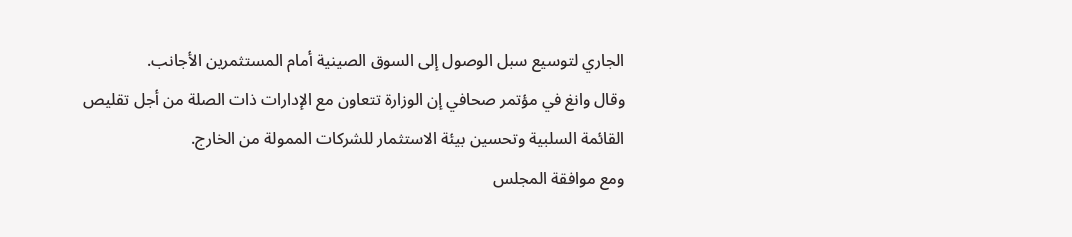الجاري لتوسيع سبل الوصول إلى السوق الصينية أمام المستثمرين الأجانب.
وقال وانغ في مؤتمر صحافي إن الوزارة تتعاون مع الإدارات ذات الصلة من أجل تقليص القائمة السلبية وتحسين بيئة الاستثمار للشركات الممولة من الخارج.
ومع موافقة المجلس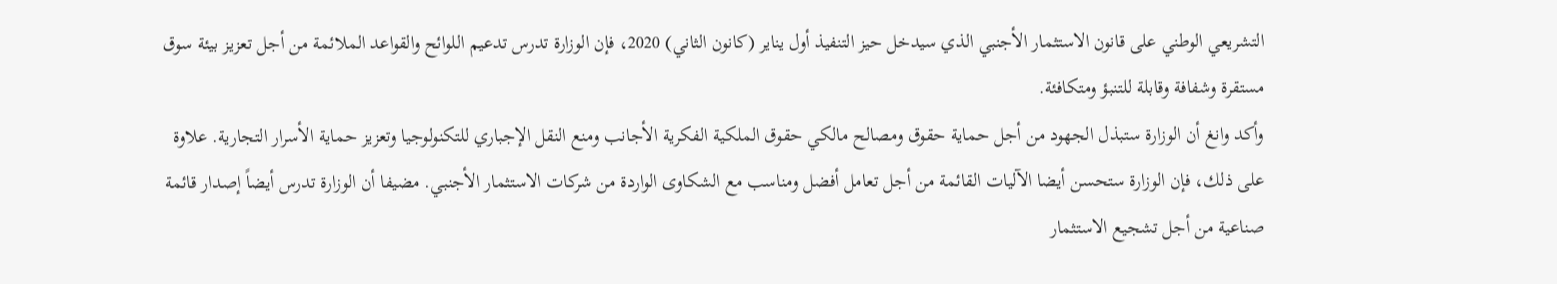التشريعي الوطني على قانون الاستثمار الأجنبي الذي سيدخل حيز التنفيذ أول يناير (كانون الثاني) 2020، فإن الوزارة تدرس تدعيم اللوائح والقواعد الملائمة من أجل تعزيز بيئة سوق مستقرة وشفافة وقابلة للتنبؤ ومتكافئة.
وأكد وانغ أن الوزارة ستبذل الجهود من أجل حماية حقوق ومصالح مالكي حقوق الملكية الفكرية الأجانب ومنع النقل الإجباري للتكنولوجيا وتعزيز حماية الأسرار التجارية. علاوة على ذلك، فإن الوزارة ستحسن أيضا الآليات القائمة من أجل تعامل أفضل ومناسب مع الشكاوى الواردة من شركات الاستثمار الأجنبي. مضيفا أن الوزارة تدرس أيضاً إصدار قائمة صناعية من أجل تشجيع الاستثمار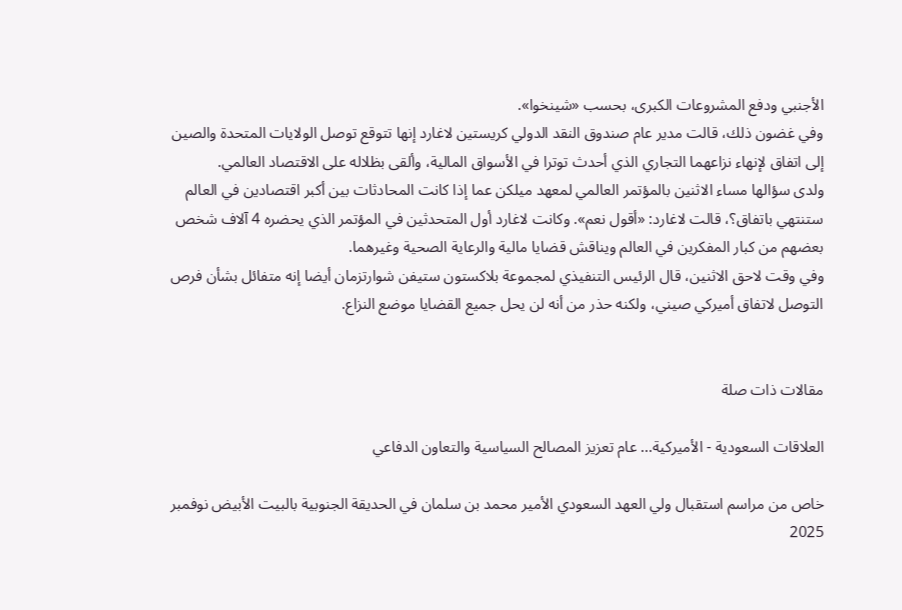الأجنبي ودفع المشروعات الكبرى، بحسب «شينخوا».
وفي غضون ذلك، قالت مدير عام صندوق النقد الدولي كريستين لاغارد إنها تتوقع توصل الولايات المتحدة والصين إلى اتفاق لإنهاء نزاعهما التجاري الذي أحدث توترا في الأسواق المالية، وألقى بظلاله على الاقتصاد العالمي.
ولدى سؤالها مساء الاثنين بالمؤتمر العالمي لمعهد ميلكن عما إذا كانت المحادثات بين أكبر اقتصادين في العالم ستنتهي باتفاق؟، قالت لاغارد: «أقول نعم». وكانت لاغارد أول المتحدثين في المؤتمر الذي يحضره 4 آلاف شخص بعضهم من كبار المفكرين في العالم ويناقش قضايا مالية والرعاية الصحية وغيرهما.
وفي وقت لاحق الاثنين، قال الرئيس التنفيذي لمجموعة بلاكستون ستيفن شوارتزمان أيضا إنه متفائل بشأن فرص التوصل لاتفاق أميركي صيني، ولكنه حذر من أنه لن يحل جميع القضايا موضع النزاع.


مقالات ذات صلة

العلاقات السعودية - الأميركية... عام تعزيز المصالح السياسية والتعاون الدفاعي

خاص من مراسم استقبال ولي العهد السعودي الأمير محمد بن سلمان في الحديقة الجنوبية بالبيت الأبيض نوفمبر 2025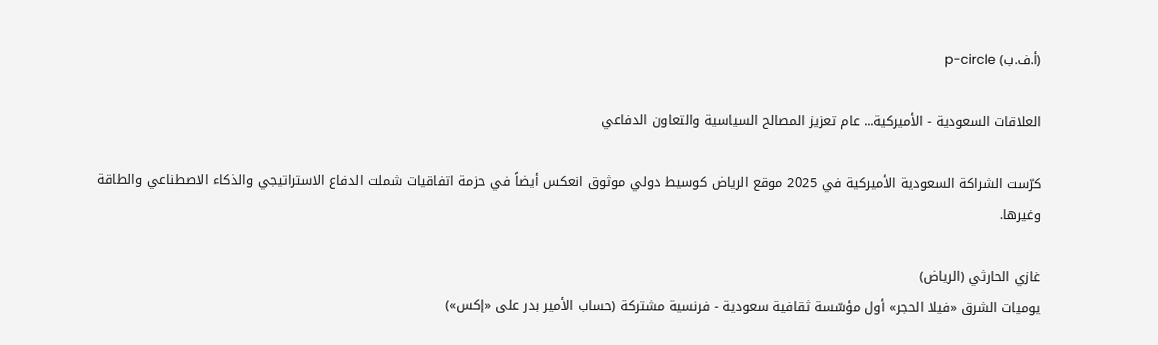(أ.ف.ب) p-circle

العلاقات السعودية - الأميركية... عام تعزيز المصالح السياسية والتعاون الدفاعي

كرّست الشراكة السعودية الأميركية في 2025 موقع الرياض كوسيط دولي موثوق انعكس أيضاً في حزمة اتفاقيات شملت الدفاع الاستراتيجي والذكاء الاصطناعي والطاقة وغيرها.

غازي الحارثي (الرياض)
يوميات الشرق «فيلا الحجر» أول مؤسّسة ثقافية سعودية - فرنسية مشتركة (حساب الأمير بدر على «إكس»)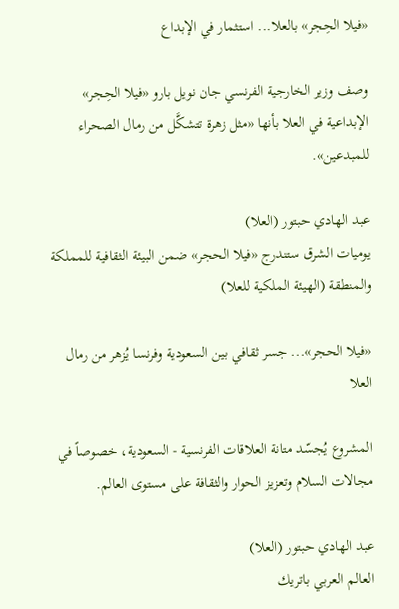«فيلا الحِجر» بالعلا... استثمار في الإبداع

وصف وزير الخارجية الفرنسي جان نويل بارو «فيلا الحِجر» الإبداعية في العلا بأنها «مثل زهرة تتشكَّل من رمال الصحراء للمبدعين».

عبد الهادي حبتور (العلا)
يوميات الشرق ستندرج «فيلا الحجر» ضمن البيئة الثقافية للمملكة والمنطقة (الهيئة الملكية للعلا)

«فيلا الحجر»... جسر ثقافي بين السعودية وفرنسا يُزهر من رمال العلا

المشروع يُجسّد متانة العلاقات الفرنسية - السعودية، خصوصاً في مجالات السلام وتعزيز الحوار والثقافة على مستوى العالم.

عبد الهادي حبتور (العلا)
العالم العربي باتريك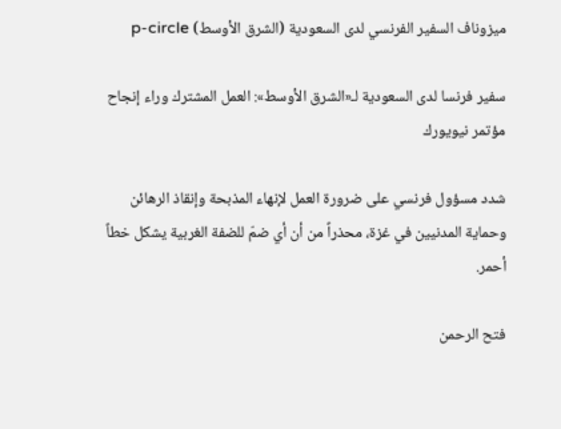ميزوناف السفير الفرنسي لدى السعودية (الشرق الأوسط) p-circle

سفير فرنسا لدى السعودية لـ«الشرق الأوسط»: العمل المشترك وراء إنجاح مؤتمر نيويورك

شدد مسؤول فرنسي على ضرورة العمل لإنهاء المذبحة وإنقاذ الرهائن وحماية المدنيين في غزة، محذراً من أن أي ضمّ للضفة الغربية يشكل خطاً أحمر.

فتح الرحمن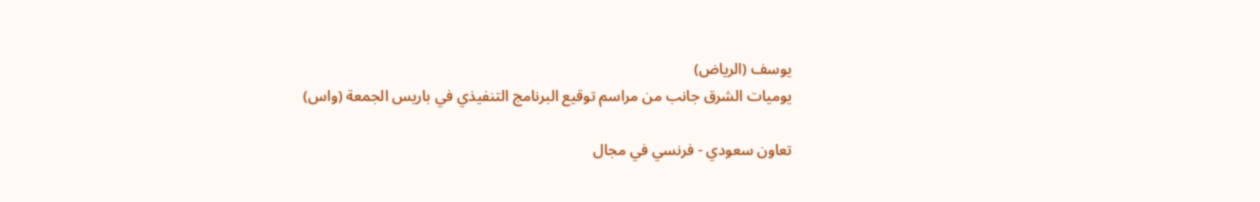يوسف (الرياض)
يوميات الشرق جانب من مراسم توقيع البرنامج التنفيذي في باريس الجمعة (واس)

تعاون سعودي - فرنسي في مجال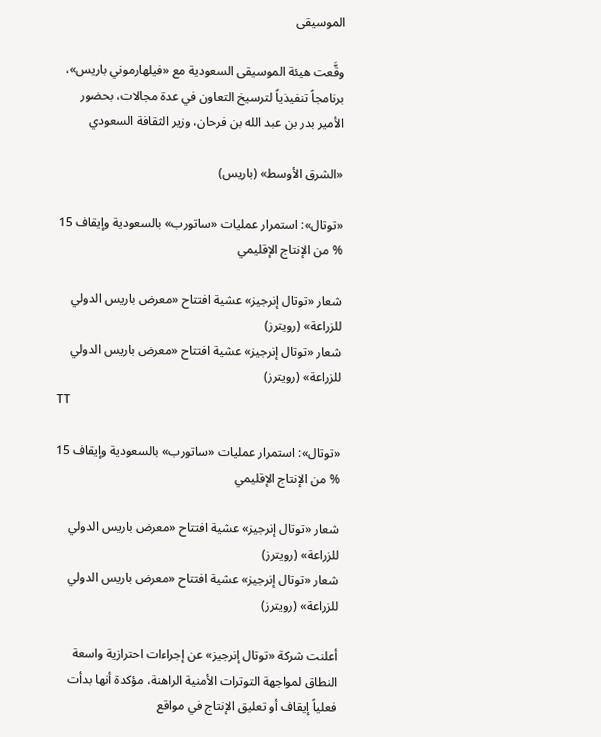الموسيقى

وقَّعت هيئة الموسيقى السعودية مع «فيلهارموني باريس»، برنامجاً تنفيذياً لترسيخ التعاون في عدة مجالات، بحضور الأمير بدر بن عبد الله بن فرحان، وزير الثقافة السعودي

«الشرق الأوسط» (باريس)

«توتال»: استمرار عمليات «ساتورب» بالسعودية وإيقاف 15 % من الإنتاج الإقليمي

شعار «توتال إنرجيز» عشية افتتاح «معرض باريس الدولي للزراعة» (رويترز)
شعار «توتال إنرجيز» عشية افتتاح «معرض باريس الدولي للزراعة» (رويترز)
TT

«توتال»: استمرار عمليات «ساتورب» بالسعودية وإيقاف 15 % من الإنتاج الإقليمي

شعار «توتال إنرجيز» عشية افتتاح «معرض باريس الدولي للزراعة» (رويترز)
شعار «توتال إنرجيز» عشية افتتاح «معرض باريس الدولي للزراعة» (رويترز)

أعلنت شركة «توتال إنرجيز» عن إجراءات احترازية واسعة النطاق لمواجهة التوترات الأمنية الراهنة، مؤكدة أنها بدأت فعلياً إيقاف أو تعليق الإنتاج في مواقع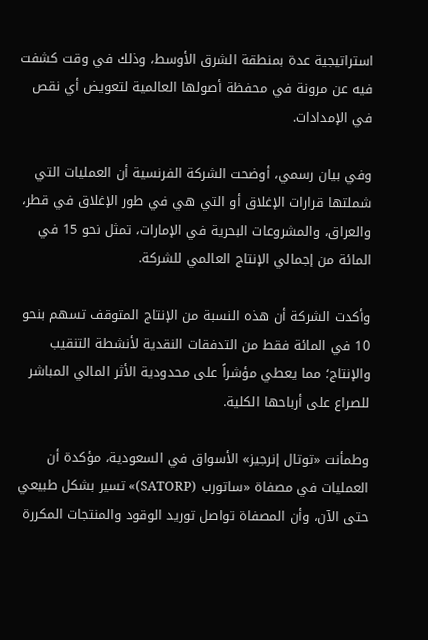استراتيجية عدة بمنطقة الشرق الأوسط، وذلك في وقت كشفت فيه عن مرونة في محفظة أصولها العالمية لتعويض أي نقص في الإمدادات.

وفي بيان رسمي، أوضحت الشركة الفرنسية أن العمليات التي شملتها قرارات الإغلاق أو التي هي في طور الإغلاق في قطر، والعراق، والمشروعات البحرية في الإمارات، تمثل نحو 15 في المائة من إجمالي الإنتاج العالمي للشركة.

وأكدت الشركة أن هذه النسبة من الإنتاج المتوقف تسهم بنحو 10 في المائة فقط من التدفقات النقدية لأنشطة التنقيب والإنتاج؛ مما يعطي مؤشراً على محدودية الأثر المالي المباشر للصراع على أرباحها الكلية.

وطمأنت «توتال إنرجيز» الأسواق في السعودية، مؤكدة أن العمليات في مصفاة «ساتورب (SATORP)» تسير بشكل طبيعي حتى الآن، وأن المصفاة تواصل توريد الوقود والمنتجات المكررة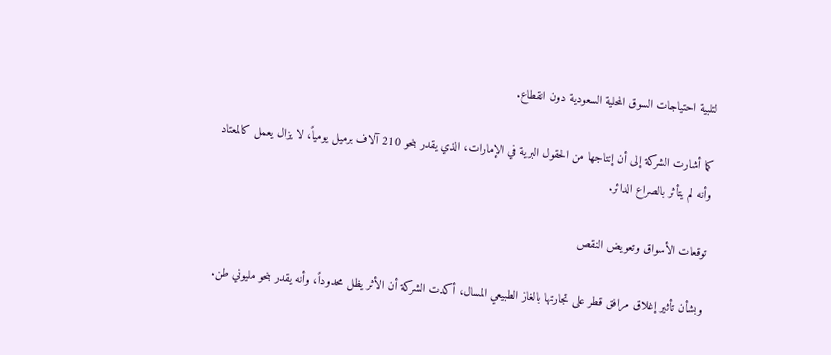لتلبية احتياجات السوق المحلية السعودية دون انقطاع.

كما أشارت الشركة إلى أن إنتاجها من الحقول البرية في الإمارات، الذي يقدر بنحو 210 آلاف برميل يومياً، لا يزال يعمل كالمعتاد وأنه لم يتأثر بالصراع الدائر.

توقعات الأسواق وتعويض النقص

وبشأن تأثير إغلاق مرافق قطر على تجارتها بالغاز الطبيعي المسال، أكدت الشركة أن الأثر يظل محدوداً، وأنه يقدر بنحو مليوني طن.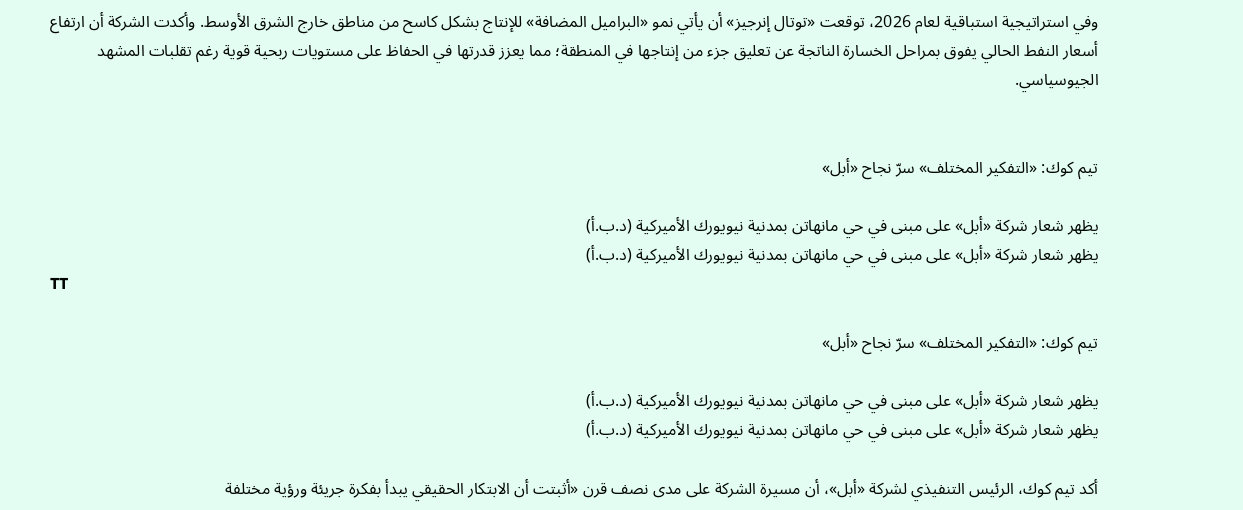وفي استراتيجية استباقية لعام 2026، توقعت «توتال إنرجيز» أن يأتي نمو «البراميل المضافة» للإنتاج بشكل كاسح من مناطق خارج الشرق الأوسط. وأكدت الشركة أن ارتفاع أسعار النفط الحالي يفوق بمراحل الخسارة الناتجة عن تعليق جزء من إنتاجها في المنطقة؛ مما يعزز قدرتها في الحفاظ على مستويات ربحية قوية رغم تقلبات المشهد الجيوسياسي.


تيم كوك: «التفكير المختلف» سرّ نجاح «أبل»

يظهر شعار شركة «أبل» على مبنى في حي مانهاتن بمدنية نيويورك الأميركية (د.ب.أ)
يظهر شعار شركة «أبل» على مبنى في حي مانهاتن بمدنية نيويورك الأميركية (د.ب.أ)
TT

تيم كوك: «التفكير المختلف» سرّ نجاح «أبل»

يظهر شعار شركة «أبل» على مبنى في حي مانهاتن بمدنية نيويورك الأميركية (د.ب.أ)
يظهر شعار شركة «أبل» على مبنى في حي مانهاتن بمدنية نيويورك الأميركية (د.ب.أ)

أكد تيم كوك، الرئيس التنفيذي لشركة «أبل»، أن مسيرة الشركة على مدى نصف قرن «أثبتت أن الابتكار الحقيقي يبدأ بفكرة جريئة ورؤية مختلفة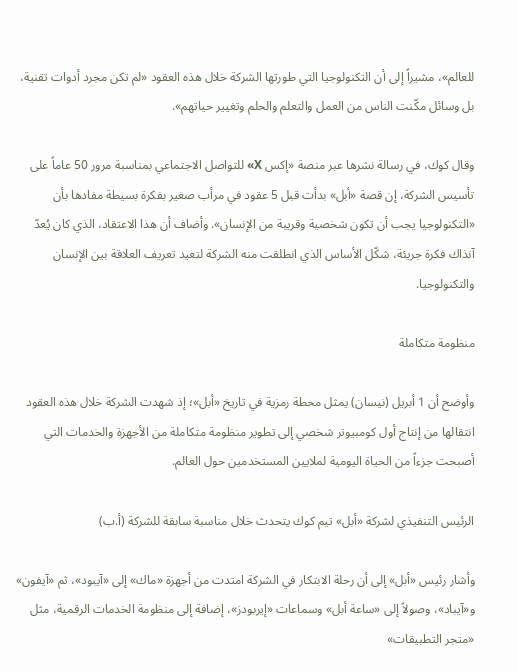للعالم»، مشيراً إلى أن التكنولوجيا التي طورتها الشركة خلال هذه العقود «لم تكن مجرد أدوات تقنية، بل وسائل مكّنت الناس من العمل والتعلم والحلم وتغيير حياتهم».

وقال كوك، في رسالة نشرها عبر منصة «إكس X» للتواصل الاجتماعي بمناسبة مرور 50 عاماً على تأسيس الشركة، إن قصة «أبل» بدأت قبل 5 عقود في مرأب صغير بفكرة بسيطة مفادها بأن «التكنولوجيا يجب أن تكون شخصية وقريبة من الإنسان». وأضاف أن هذا الاعتقاد، الذي كان يُعدّ آنذاك فكرة جريئة، شكّل الأساس الذي انطلقت منه الشركة لتعيد تعريف العلاقة بين الإنسان والتكنولوجيا.

منظومة متكاملة

وأوضح أن 1 أبريل (نيسان) يمثل محطة رمزية في تاريخ «أبل»؛ إذ شهدت الشركة خلال هذه العقود انتقالها من إنتاج أول كومبيوتر شخصي إلى تطوير منظومة متكاملة من الأجهزة والخدمات التي أصبحت جزءاً من الحياة اليومية لملايين المستخدمين حول العالم.

الرئيس التنفيذي لشركة «أبل» تيم كوك يتحدث خلال مناسبة سابقة للشركة (أ.ب)

وأشار رئيس «أبل» إلى أن رحلة الابتكار في الشركة امتدت من أجهزة «ماك» إلى «آيبود»، ثم «آيفون» و«آيباد»، وصولاً إلى «ساعة أبل» وسماعات «إيربودز»، إضافة إلى منظومة الخدمات الرقمية، مثل «متجر التطبيقات»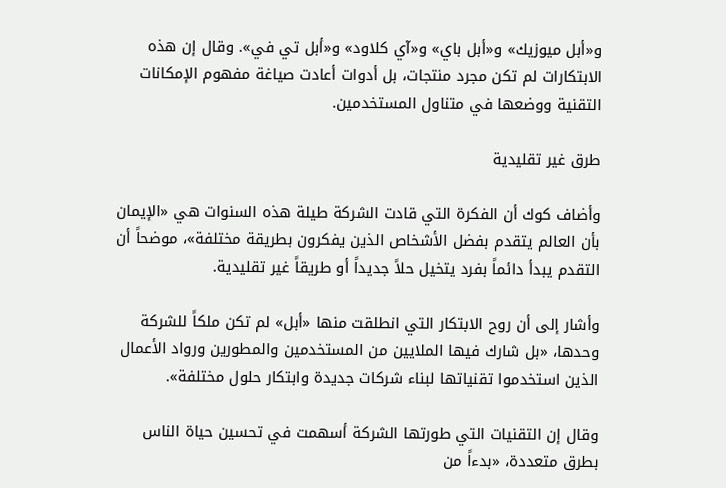و«أبل ميوزيك» و«أبل باي» و«آي كلاود» و«أبل تي في». وقال إن هذه الابتكارات لم تكن مجرد منتجات، بل أدوات أعادت صياغة مفهوم الإمكانات التقنية ووضعها في متناول المستخدمين.

طرق غير تقليدية

وأضاف كوك أن الفكرة التي قادت الشركة طيلة هذه السنوات هي «الإيمان بأن العالم يتقدم بفضل الأشخاص الذين يفكرون بطريقة مختلفة»، موضحاً أن التقدم يبدأ دائماً بفرد يتخيل حلاً جديداً أو طريقاً غير تقليدية.

وأشار إلى أن روح الابتكار التي انطلقت منها «أبل» لم تكن ملكاً للشركة وحدها، «بل شارك فيها الملايين من المستخدمين والمطورين ورواد الأعمال الذين استخدموا تقنياتها لبناء شركات جديدة وابتكار حلول مختلفة».

وقال إن التقنيات التي طورتها الشركة أسهمت في تحسين حياة الناس بطرق متعددة، «بدءاً من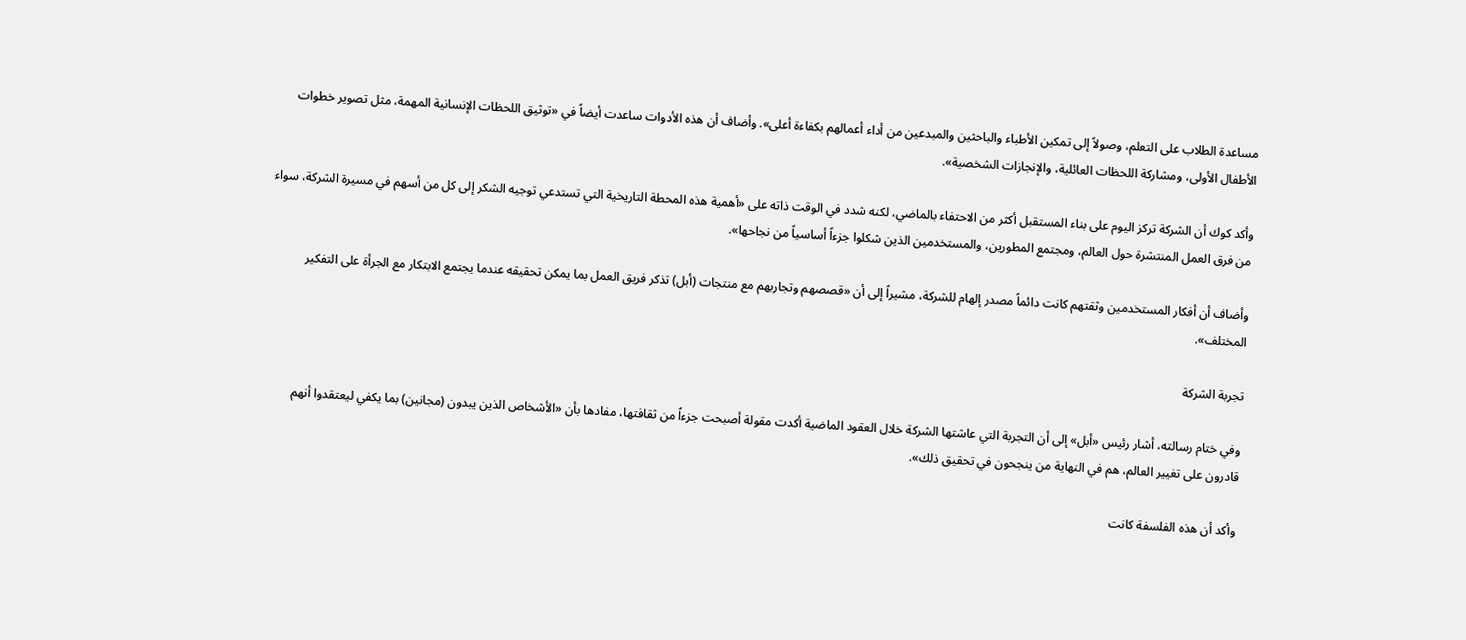مساعدة الطلاب على التعلم، وصولاً إلى تمكين الأطباء والباحثين والمبدعين من أداء أعمالهم بكفاءة أعلى». وأضاف أن هذه الأدوات ساعدت أيضاً في «توثيق اللحظات الإنسانية المهمة، مثل تصوير خطوات الأطفال الأولى، ومشاركة اللحظات العائلية، والإنجازات الشخصية».

وأكد كوك أن الشركة تركز اليوم على بناء المستقبل أكثر من الاحتفاء بالماضي، لكنه شدد في الوقت ذاته على «أهمية هذه المحطة التاريخية التي تستدعي توجيه الشكر إلى كل من أسهم في مسيرة الشركة، سواء من فرق العمل المنتشرة حول العالم، ومجتمع المطورين، والمستخدمين الذين شكلوا جزءاً أساسياً من نجاحها».

وأضاف أن أفكار المستخدمين وثقتهم كانت دائماً مصدر إلهام للشركة، مشيراً إلى أن «قصصهم وتجاربهم مع منتجات (أبل) تذكر فريق العمل بما يمكن تحقيقه عندما يجتمع الابتكار مع الجرأة على التفكير المختلف».

تجربة الشركة

وفي ختام رسالته، أشار رئيس «أبل» إلى أن التجربة التي عاشتها الشركة خلال العقود الماضية أكدت مقولة أصبحت جزءاً من ثقافتها، مفادها بأن «الأشخاص الذين يبدون (مجانين) بما يكفي ليعتقدوا أنهم قادرون على تغيير العالم، هم في النهاية من ينجحون في تحقيق ذلك».

وأكد أن هذه الفلسفة كانت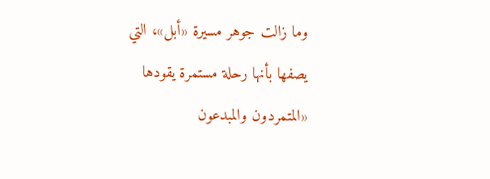وما زالت جوهر مسيرة «أبل»، التي يصفها بأنها رحلة مستمرة يقودها «المتمردون والمبدعون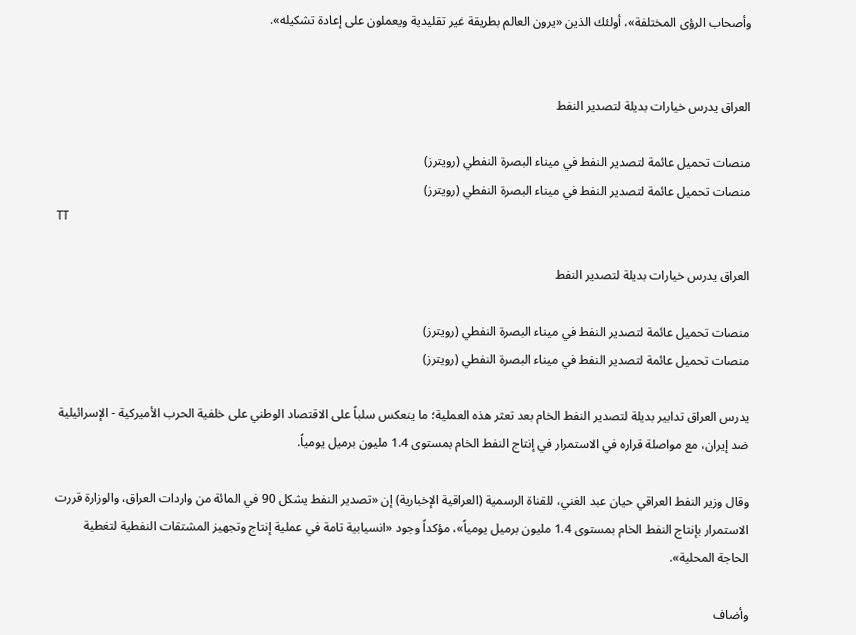وأصحاب الرؤى المختلفة»، أولئك الذين «يرون العالم بطريقة غير تقليدية ويعملون على إعادة تشكيله».


العراق يدرس خيارات بديلة لتصدير النفط

منصات تحميل عائمة لتصدير النفط في ميناء البصرة النفطي (رويترز)
منصات تحميل عائمة لتصدير النفط في ميناء البصرة النفطي (رويترز)
TT

العراق يدرس خيارات بديلة لتصدير النفط

منصات تحميل عائمة لتصدير النفط في ميناء البصرة النفطي (رويترز)
منصات تحميل عائمة لتصدير النفط في ميناء البصرة النفطي (رويترز)

يدرس العراق تدابير بديلة لتصدير النفط الخام بعد تعثر هذه العملية؛ ما ينعكس سلباً على الاقتصاد الوطني على خلفية الحرب الأميركية - الإسرائيلية ضد إيران، مع مواصلة قراره في الاستمرار ‌في إنتاج النفط الخام بمستوى 1.4 مليون برميل يومياً.

وقال وزير النفط العراقي حيان عبد الغني، للقناة الرسمية (العراقية الإخبارية) إن «تصدير النفط يشكل 90 في المائة من واردات العراق، والوزارة قررت الاستمرار بإنتاج النفط الخام بمستوى 1.4 مليون برميل يومياً»، مؤكداً وجود «انسيابية تامة في عملية إنتاج وتجهيز المشتقات النفطية لتغطية الحاجة المحلية».

وأضاف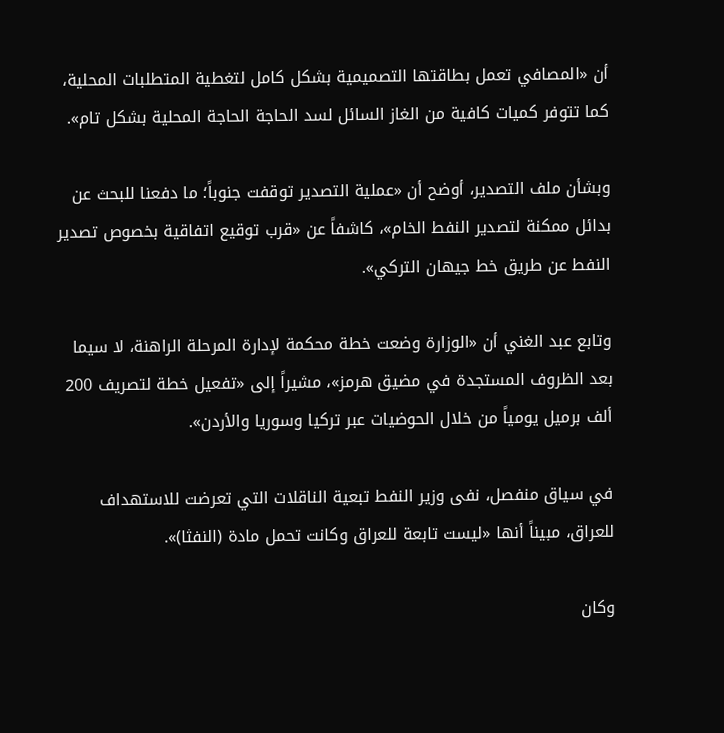أن «المصافي تعمل بطاقتها التصميمية بشكل كامل لتغطية المتطلبات المحلية، كما تتوفر كميات كافية من الغاز السائل لسد الحاجة الحاجة المحلية بشكل تام».

وبشأن ملف التصدير، أوضح أن «عملية التصدير توقفت جنوباً؛ ما دفعنا للبحث عن بدائل ممكنة لتصدير النفط الخام»، كاشفاً عن «قرب توقيع اتفاقية بخصوص تصدير النفط عن طريق خط جيهان التركي».

وتابع عبد الغني أن «الوزارة وضعت خطة محكمة لإدارة المرحلة الراهنة، لا سيما بعد الظروف المستجدة في مضيق هرمز»، مشيراً إلى «تفعيل خطة لتصريف 200 ألف برميل يومياً من خلال الحوضيات عبر تركيا وسوريا والأردن».

في سياق منفصل، نفى وزير النفط تبعية الناقلات التي تعرضت للاستهداف للعراق، مبيناً أنها «ليست تابعة للعراق وكانت تحمل مادة (النفثا)».

وكان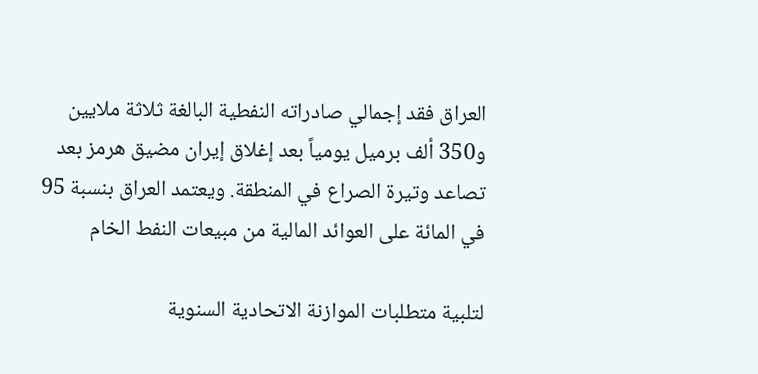العراق فقد إجمالي صادراته النفطية البالغة ثلاثة ملايين و350 ألف برميل يومياً بعد إغلاق إيران مضيق هرمز بعد تصاعد وتيرة الصراع في المنطقة. ويعتمد العراق بنسبة 95 في المائة على العوائد المالية من مبيعات النفط الخام

لتلبية متطلبات الموازنة الاتحادية السنوية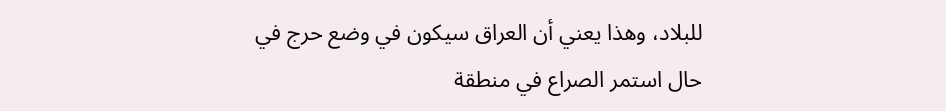للبلاد، وهذا يعني أن العراق سيكون في وضع حرج في حال استمر الصراع في منطقة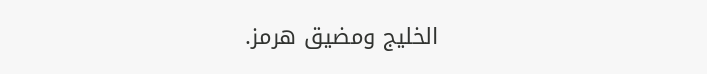الخليج ومضيق هرمز.